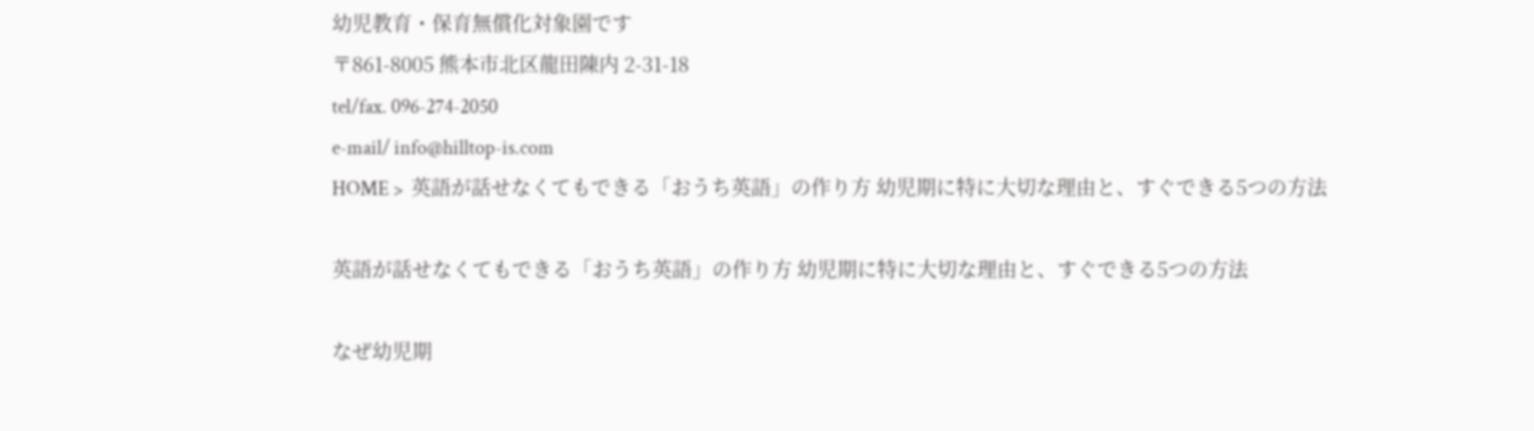幼児教育・保育無償化対象園です
〒861-8005 熊本市北区龍田陳内 2-31-18
tel/fax. 096-274-2050
e-mail/ info@hilltop-is.com
HOME >  英語が話せなくてもできる「おうち英語」の作り方 幼児期に特に大切な理由と、すぐできる5つの方法

英語が話せなくてもできる「おうち英語」の作り方 幼児期に特に大切な理由と、すぐできる5つの方法

なぜ幼児期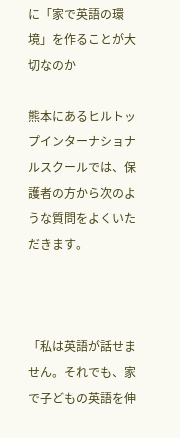に「家で英語の環境」を作ることが大切なのか

熊本にあるヒルトップインターナショナルスクールでは、保護者の方から次のような質問をよくいただきます。



「私は英語が話せません。それでも、家で子どもの英語を伸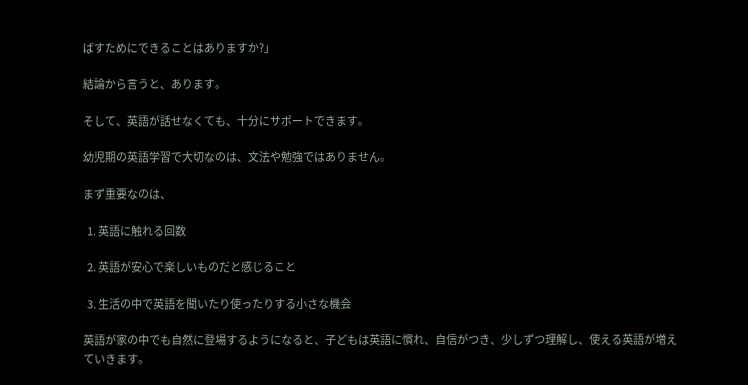ばすためにできることはありますか?」

結論から言うと、あります。

そして、英語が話せなくても、十分にサポートできます。

幼児期の英語学習で大切なのは、文法や勉強ではありません。

まず重要なのは、

  1. 英語に触れる回数

  2. 英語が安心で楽しいものだと感じること

  3. 生活の中で英語を聞いたり使ったりする小さな機会

英語が家の中でも自然に登場するようになると、子どもは英語に慣れ、自信がつき、少しずつ理解し、使える英語が増えていきます。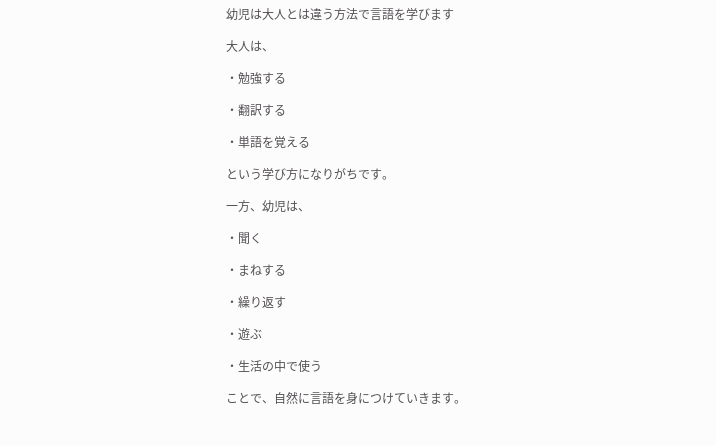幼児は大人とは違う方法で言語を学びます

大人は、

・勉強する

・翻訳する

・単語を覚える

という学び方になりがちです。

一方、幼児は、

・聞く

・まねする

・繰り返す

・遊ぶ

・生活の中で使う

ことで、自然に言語を身につけていきます。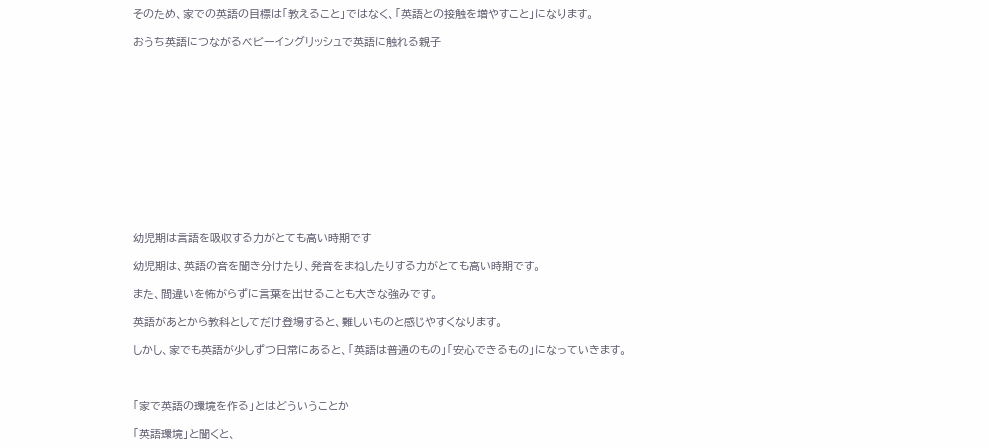そのため、家での英語の目標は「教えること」ではなく、「英語との接触を増やすこと」になります。

おうち英語につながるベビーイングリッシュで英語に触れる親子













幼児期は言語を吸収する力がとても高い時期です

幼児期は、英語の音を聞き分けたり、発音をまねしたりする力がとても高い時期です。

また、間違いを怖がらずに言葉を出せることも大きな強みです。

英語があとから教科としてだけ登場すると、難しいものと感じやすくなります。

しかし、家でも英語が少しずつ日常にあると、「英語は普通のもの」「安心できるもの」になっていきます。



「家で英語の環境を作る」とはどういうことか

「英語環境」と聞くと、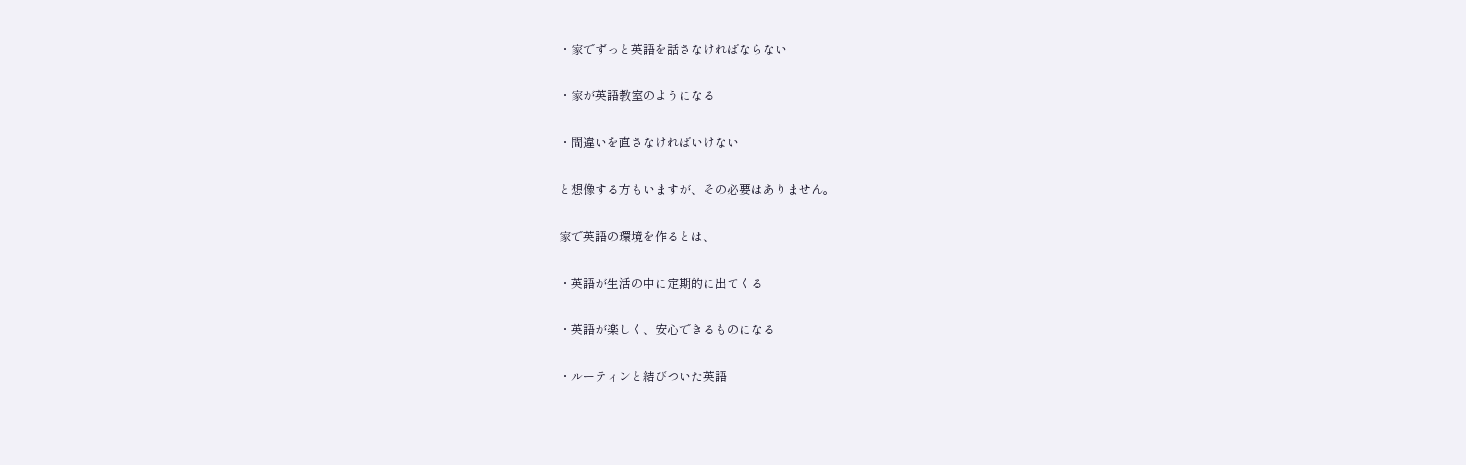・家でずっと英語を話さなければならない

・家が英語教室のようになる

・間違いを直さなければいけない

と想像する方もいますが、その必要はありません。

家で英語の環境を作るとは、

・英語が生活の中に定期的に出てくる

・英語が楽しく、安心できるものになる

・ルーティンと結びついた英語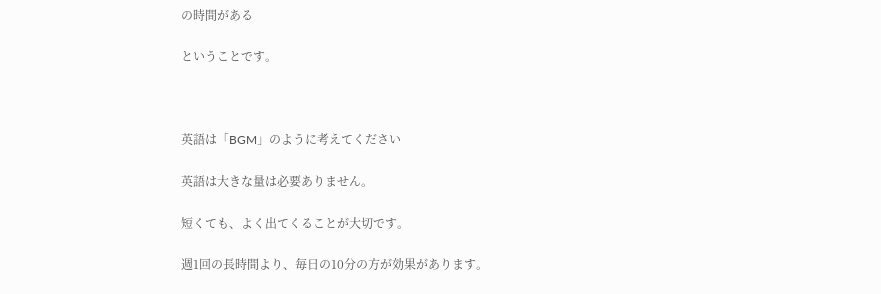の時間がある

ということです。



英語は「BGM」のように考えてください

英語は大きな量は必要ありません。

短くても、よく出てくることが大切です。

週1回の長時間より、毎日の10分の方が効果があります。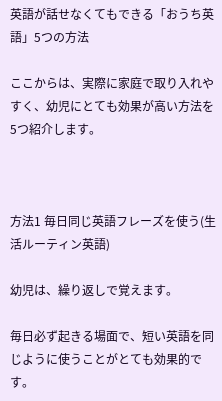英語が話せなくてもできる「おうち英語」5つの方法

ここからは、実際に家庭で取り入れやすく、幼児にとても効果が高い方法を5つ紹介します。



方法1 毎日同じ英語フレーズを使う(生活ルーティン英語)

幼児は、繰り返しで覚えます。

毎日必ず起きる場面で、短い英語を同じように使うことがとても効果的です。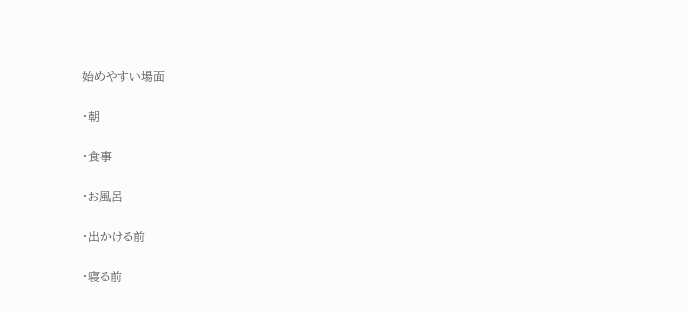始めやすい場面

・朝

・食事

・お風呂

・出かける前

・寝る前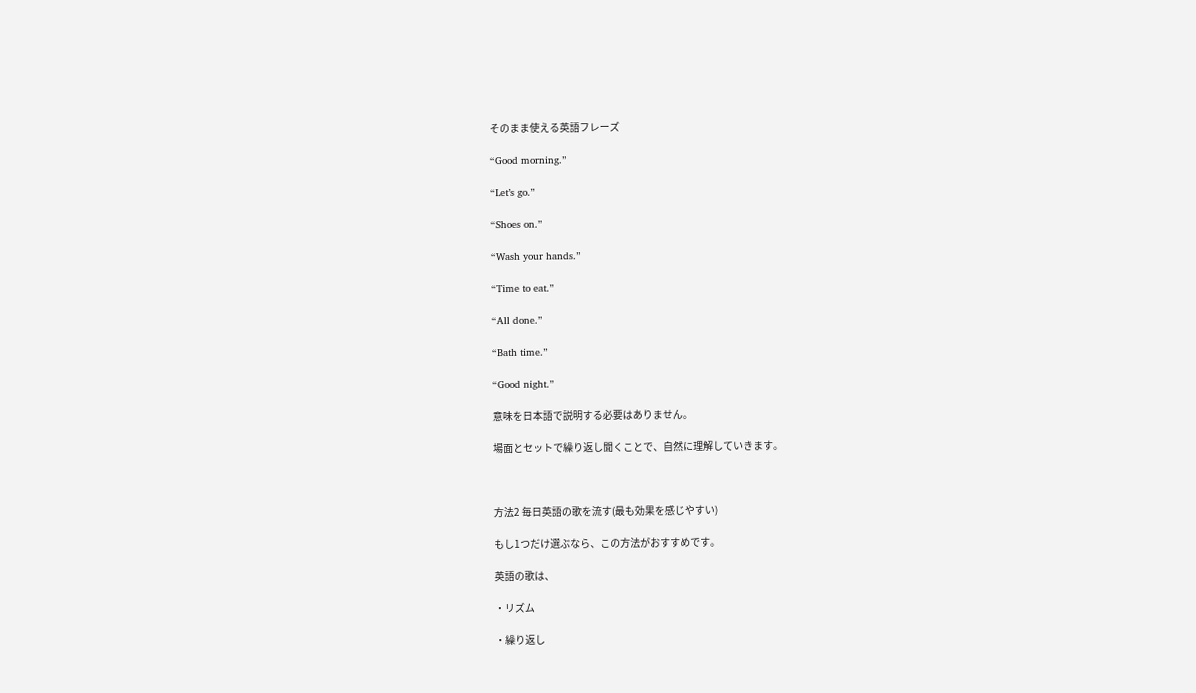そのまま使える英語フレーズ

“Good morning.”

“Let’s go.”

“Shoes on.”

“Wash your hands.”

“Time to eat.”

“All done.”

“Bath time.”

“Good night.”

意味を日本語で説明する必要はありません。

場面とセットで繰り返し聞くことで、自然に理解していきます。



方法2 毎日英語の歌を流す(最も効果を感じやすい)

もし1つだけ選ぶなら、この方法がおすすめです。

英語の歌は、

・リズム

・繰り返し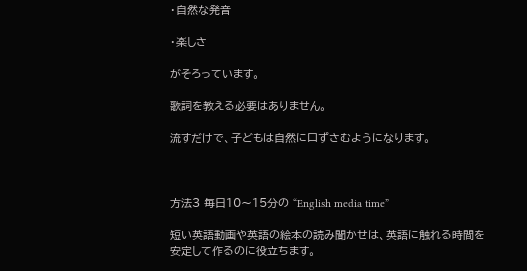・自然な発音

・楽しさ

がそろっています。

歌詞を教える必要はありません。

流すだけで、子どもは自然に口ずさむようになります。



方法3 毎日10〜15分の “English media time”

短い英語動画や英語の絵本の読み聞かせは、英語に触れる時間を安定して作るのに役立ちます。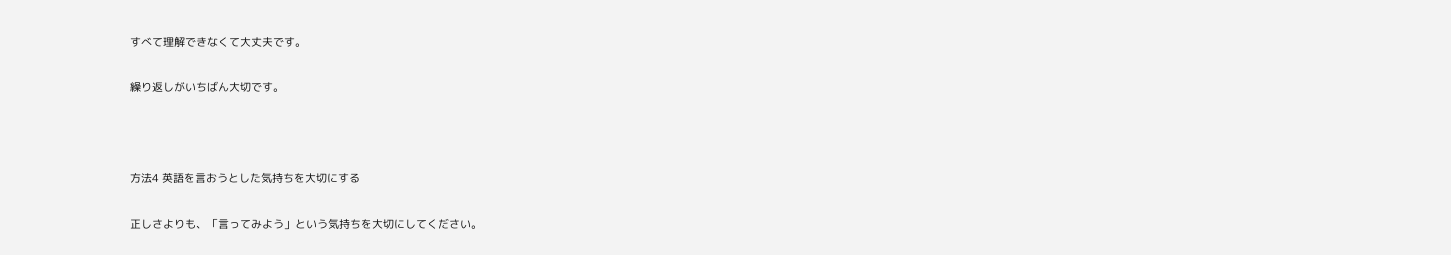すべて理解できなくて大丈夫です。

繰り返しがいちばん大切です。



方法4 英語を言おうとした気持ちを大切にする

正しさよりも、「言ってみよう」という気持ちを大切にしてください。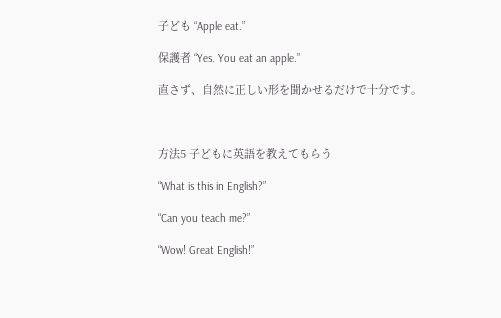子ども “Apple eat.”

保護者 “Yes. You eat an apple.”

直さず、自然に正しい形を聞かせるだけで十分です。



方法5 子どもに英語を教えてもらう

“What is this in English?”

“Can you teach me?”

“Wow! Great English!”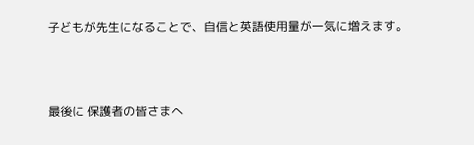子どもが先生になることで、自信と英語使用量が一気に増えます。



最後に 保護者の皆さまへ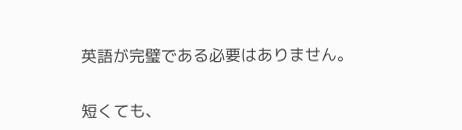英語が完璧である必要はありません。

短くても、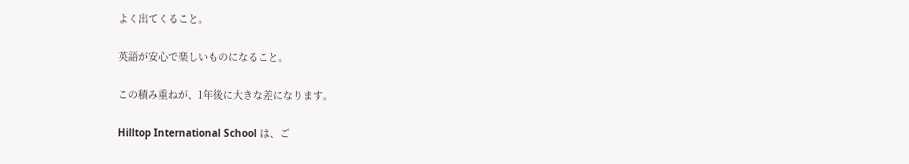よく出てくること。

英語が安心で楽しいものになること。

この積み重ねが、1年後に大きな差になります。

Hilltop International School は、ご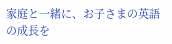家庭と一緒に、お子さまの英語の成長を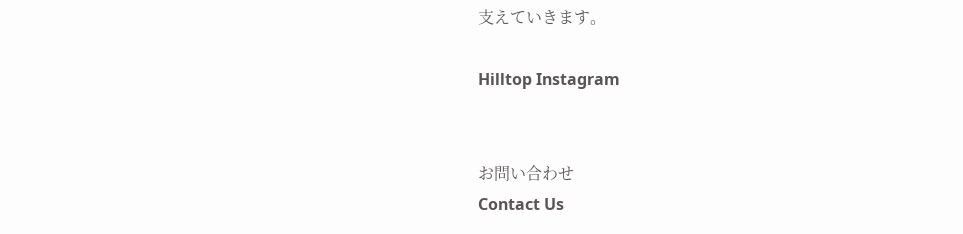支えていきます。

Hilltop Instagram


お問い合わせ
Contact Us